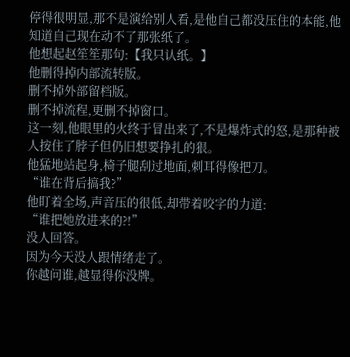停得很明显,那不是演给别人看,是他自己都没压住的本能,他知道自己现在动不了那张纸了。
他想起赵笙笙那句:【我只认纸。】
他删得掉内部流转版。
删不掉外部留档版。
删不掉流程,更删不掉窗口。
这一刻,他眼里的火终于冒出来了,不是爆炸式的怒,是那种被人按住了脖子但仍旧想要挣扎的狠。
他猛地站起身,椅子腿刮过地面,刺耳得像把刀。
“谁在背后搞我?”
他盯着全场,声音压的很低,却带着咬字的力道:
“谁把她放进来的?!”
没人回答。
因为今天没人跟情绪走了。
你越问谁,越显得你没牌。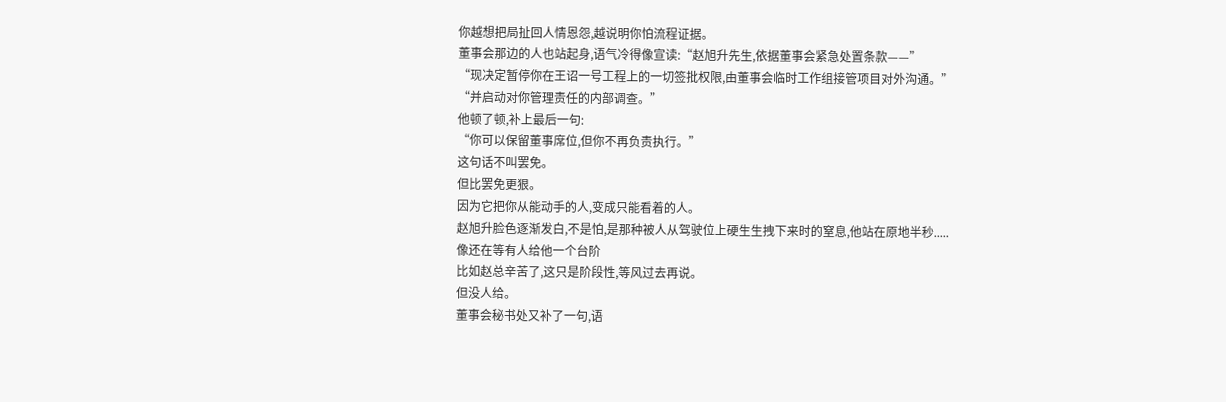你越想把局扯回人情恩怨,越说明你怕流程证据。
董事会那边的人也站起身,语气冷得像宣读:“赵旭升先生,依据董事会紧急处置条款——”
“现决定暂停你在王诏一号工程上的一切签批权限,由董事会临时工作组接管项目对外沟通。”
“并启动对你管理责任的内部调查。”
他顿了顿,补上最后一句:
“你可以保留董事席位,但你不再负责执行。”
这句话不叫罢免。
但比罢免更狠。
因为它把你从能动手的人,变成只能看着的人。
赵旭升脸色逐渐发白,不是怕,是那种被人从驾驶位上硬生生拽下来时的窒息,他站在原地半秒.....
像还在等有人给他一个台阶
比如赵总辛苦了,这只是阶段性,等风过去再说。
但没人给。
董事会秘书处又补了一句,语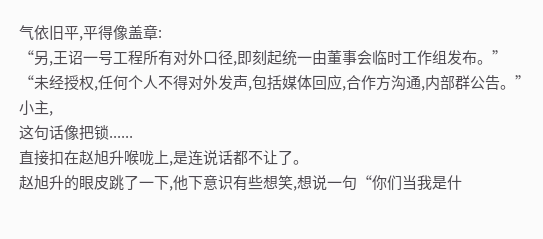气依旧平,平得像盖章:
“另,王诏一号工程所有对外口径,即刻起统一由董事会临时工作组发布。”
“未经授权,任何个人不得对外发声,包括媒体回应,合作方沟通,内部群公告。”
小主,
这句话像把锁......
直接扣在赵旭升喉咙上,是连说话都不让了。
赵旭升的眼皮跳了一下,他下意识有些想笑,想说一句“你们当我是什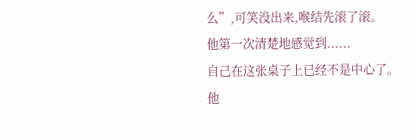么”,可笑没出来,喉结先滚了滚。
他第一次清楚地感觉到......
自己在这张桌子上已经不是中心了。
他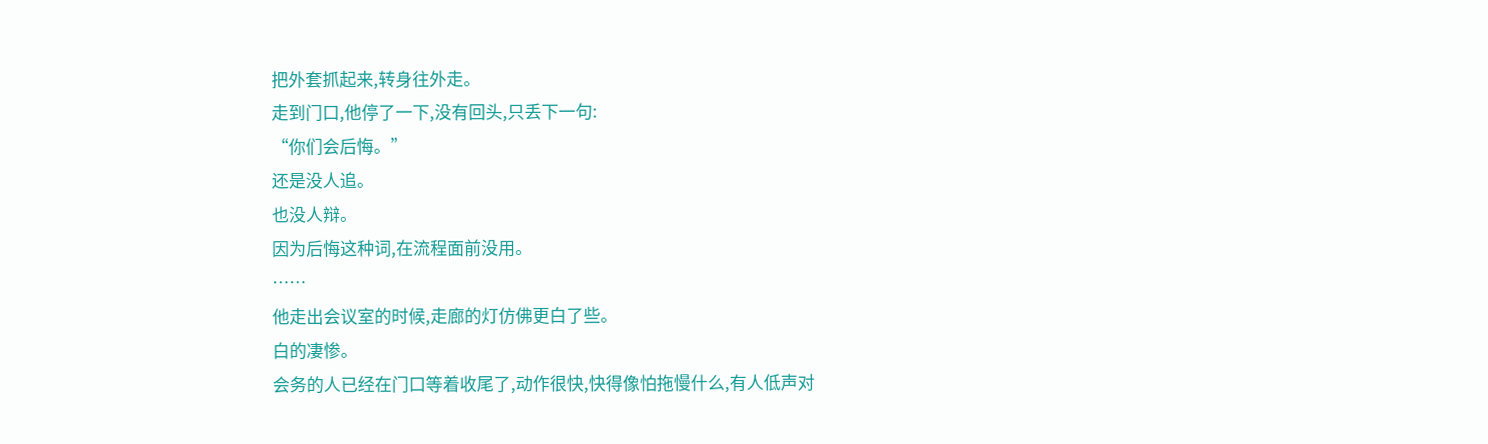把外套抓起来,转身往外走。
走到门口,他停了一下,没有回头,只丢下一句:
“你们会后悔。”
还是没人追。
也没人辩。
因为后悔这种词,在流程面前没用。
……
他走出会议室的时候,走廊的灯仿佛更白了些。
白的凄惨。
会务的人已经在门口等着收尾了,动作很快,快得像怕拖慢什么,有人低声对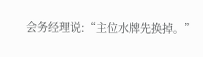会务经理说:“主位水牌先换掉。”